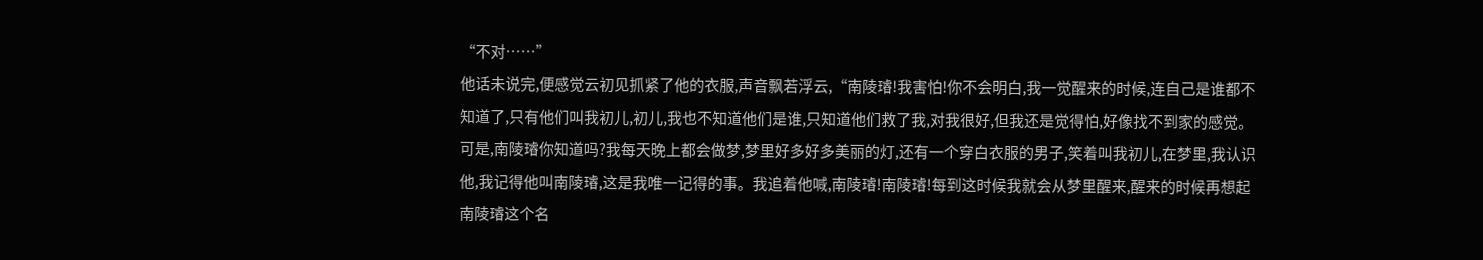“不对……”
他话未说完,便感觉云初见抓紧了他的衣服,声音飘若浮云,“南陵璿!我害怕!你不会明白,我一觉醒来的时候,连自己是谁都不知道了,只有他们叫我初儿,初儿,我也不知道他们是谁,只知道他们救了我,对我很好,但我还是觉得怕,好像找不到家的感觉。可是,南陵璿你知道吗?我每天晚上都会做梦,梦里好多好多美丽的灯,还有一个穿白衣服的男子,笑着叫我初儿,在梦里,我认识他,我记得他叫南陵璿,这是我唯一记得的事。我追着他喊,南陵璿!南陵璿!每到这时候我就会从梦里醒来,醒来的时候再想起南陵璿这个名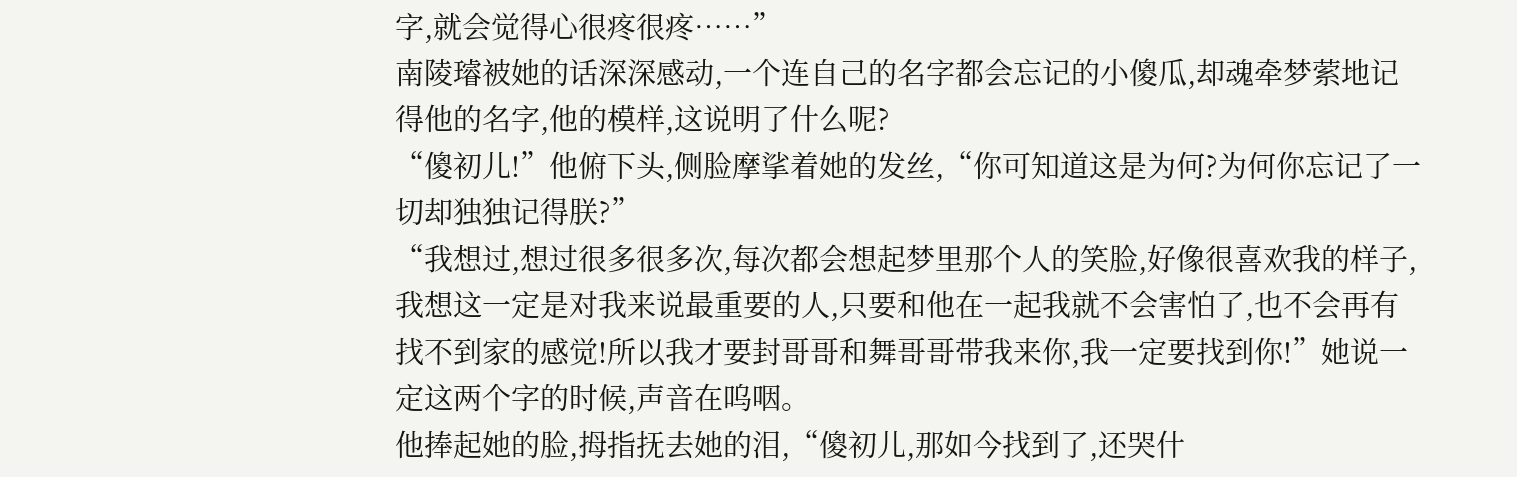字,就会觉得心很疼很疼……”
南陵璿被她的话深深感动,一个连自己的名字都会忘记的小傻瓜,却魂牵梦萦地记得他的名字,他的模样,这说明了什么呢?
“傻初儿!”他俯下头,侧脸摩挲着她的发丝,“你可知道这是为何?为何你忘记了一切却独独记得朕?”
“我想过,想过很多很多次,每次都会想起梦里那个人的笑脸,好像很喜欢我的样子,我想这一定是对我来说最重要的人,只要和他在一起我就不会害怕了,也不会再有找不到家的感觉!所以我才要封哥哥和舞哥哥带我来你,我一定要找到你!”她说一定这两个字的时候,声音在呜咽。
他捧起她的脸,拇指抚去她的泪,“傻初儿,那如今找到了,还哭什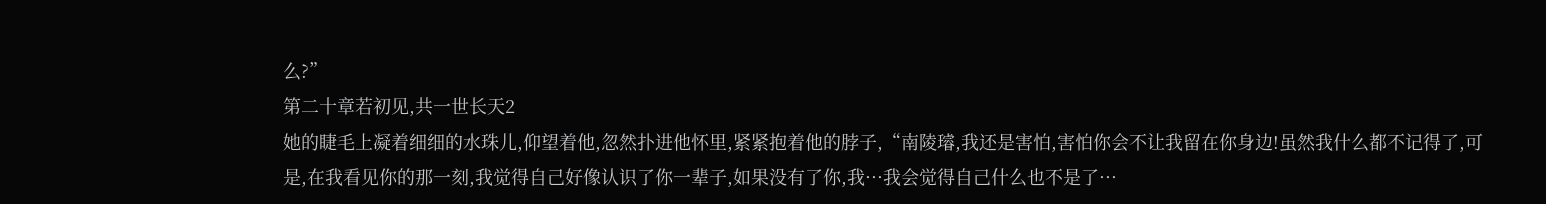么?”
第二十章若初见,共一世长天2
她的睫毛上凝着细细的水珠儿,仰望着他,忽然扑进他怀里,紧紧抱着他的脖子,“南陵璿,我还是害怕,害怕你会不让我留在你身边!虽然我什么都不记得了,可是,在我看见你的那一刻,我觉得自己好像认识了你一辈子,如果没有了你,我···我会觉得自己什么也不是了···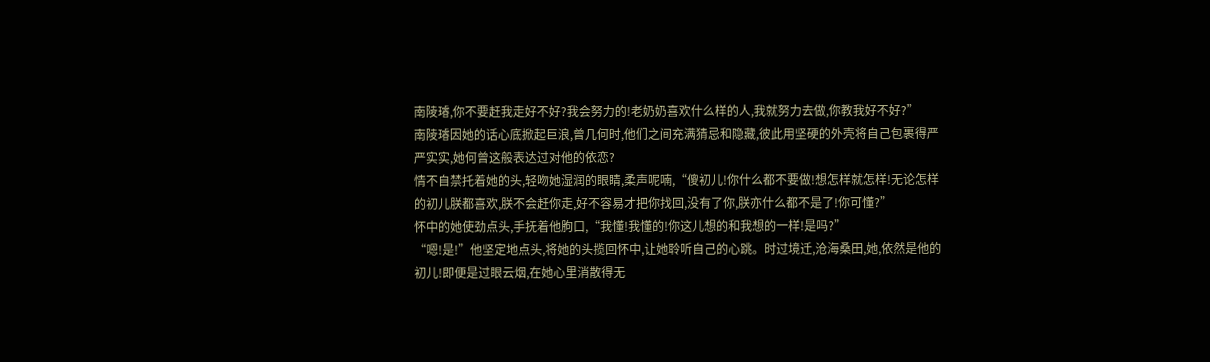南陵璿,你不要赶我走好不好?我会努力的!老奶奶喜欢什么样的人,我就努力去做,你教我好不好?”
南陵璿因她的话心底掀起巨浪,曾几何时,他们之间充满猜忌和隐藏,彼此用坚硬的外壳将自己包裹得严严实实,她何曾这般表达过对他的依恋?
情不自禁托着她的头,轻吻她湿润的眼睛,柔声呢喃,“傻初儿!你什么都不要做!想怎样就怎样!无论怎样的初儿朕都喜欢,朕不会赶你走,好不容易才把你找回,没有了你,朕亦什么都不是了!你可懂?”
怀中的她使劲点头,手抚着他朐口,“我懂!我懂的!你这儿想的和我想的一样!是吗?”
“嗯!是!”他坚定地点头,将她的头揽回怀中,让她聆听自己的心跳。时过境迁,沧海桑田,她,依然是他的初儿!即便是过眼云烟,在她心里消散得无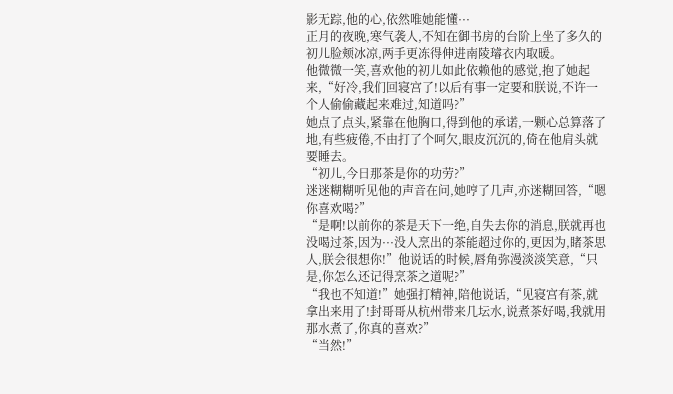影无踪,他的心,依然唯她能懂···
正月的夜晚,寒气袭人,不知在御书房的台阶上坐了多久的初儿脸颊冰凉,两手更冻得伸进南陵璿衣内取暖。
他微微一笑,喜欢他的初儿如此依赖他的感觉,抱了她起来,“好冷,我们回寝宫了!以后有事一定要和朕说,不许一个人偷偷藏起来难过,知道吗?”
她点了点头,紧靠在他胸口,得到他的承诺,一颗心总算落了地,有些疲倦,不由打了个呵欠,眼皮沉沉的,倚在他肩头就要睡去。
“初儿,今日那茶是你的功劳?”
迷迷糊糊听见他的声音在问,她哼了几声,亦迷糊回答,“嗯你喜欢喝?”
“是啊!以前你的茶是天下一绝,自失去你的消息,朕就再也没喝过茶,因为···没人烹出的茶能超过你的,更因为,睹茶思人,朕会很想你!”他说话的时候,唇角弥漫淡淡笑意,“只是,你怎么还记得烹茶之道呢?”
“我也不知道!”她强打精神,陪他说话,“见寝宫有茶,就拿出来用了!封哥哥从杭州带来几坛水,说煮茶好喝,我就用那水煮了,你真的喜欢?”
“当然!”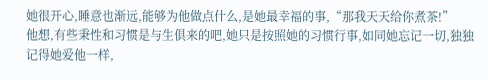她很开心,睡意也渐远,能够为他做点什么,是她最幸福的事,“那我天天给你煮茶!”
他想,有些秉性和习惯是与生俱来的吧,她只是按照她的习惯行事,如同她忘记一切,独独记得她爱他一样,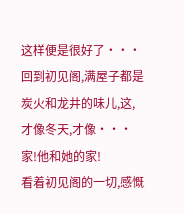这样便是很好了···
回到初见阁,满屋子都是炭火和龙井的味儿,这,才像冬天,才像···家!他和她的家!
看着初见阁的一切,感慨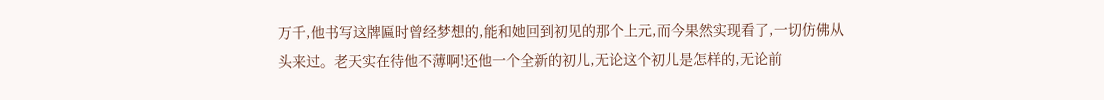万千,他书写这牌匾时曾经梦想的,能和她回到初见的那个上元,而今果然实现看了,一切仿佛从头来过。老天实在待他不薄啊!还他一个全新的初儿,无论这个初儿是怎样的,无论前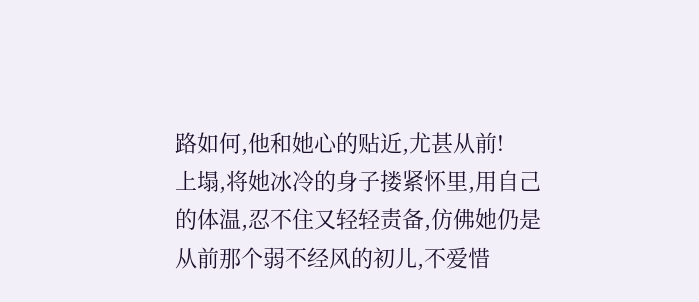路如何,他和她心的贴近,尤甚从前!
上塌,将她冰冷的身子搂紧怀里,用自己的体温,忍不住又轻轻责备,仿佛她仍是从前那个弱不经风的初儿,不爱惜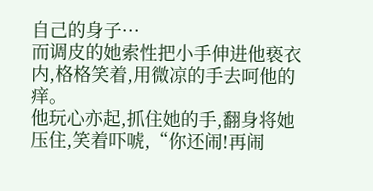自己的身子···
而调皮的她索性把小手伸进他亵衣内,格格笑着,用微凉的手去呵他的痒。
他玩心亦起,抓住她的手,翻身将她压住,笑着吓唬,“你还闹!再闹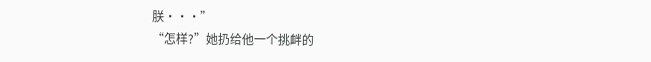朕···”
“怎样?”她扔给他一个挑衅的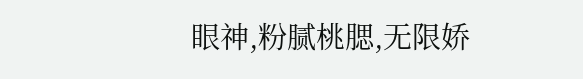眼神,粉腻桃腮,无限娇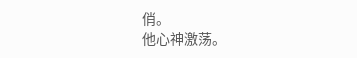俏。
他心神激荡。